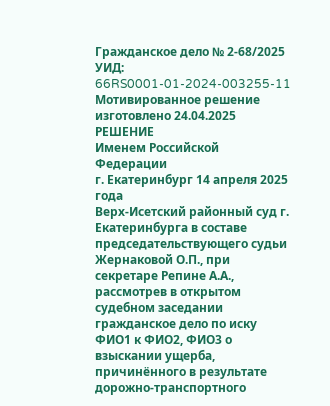Гражданское дело № 2-68/2025
УИД: 66RS0001-01-2024-003255-11
Мотивированное решение изготовлено 24.04.2025
РЕШЕНИЕ
Именем Российской Федерации
г. Екатеринбург 14 апреля 2025 года
Верх-Исетский районный суд г. Екатеринбурга в составе председательствующего судьи Жернаковой О.П., при секретаре Репине А.А.,
рассмотрев в открытом судебном заседании гражданское дело по иску ФИО1 к ФИО2, ФИО3 о взыскании ущерба, причинённого в результате дорожно-транспортного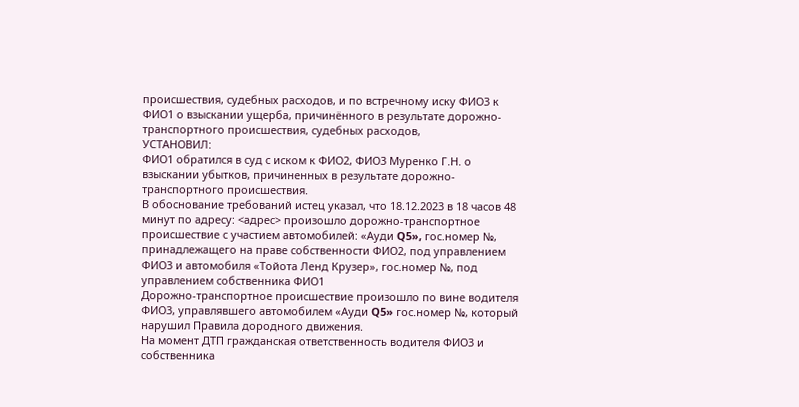происшествия, судебных расходов, и по встречному иску ФИО3 к ФИО1 о взыскании ущерба, причинённого в результате дорожно-транспортного происшествия, судебных расходов,
УСТАНОВИЛ:
ФИО1 обратился в суд с иском к ФИО2, ФИО3 Муренко Г.Н. о взыскании убытков, причиненных в результате дорожно-транспортного происшествия.
В обоснование требований истец указал, что 18.12.2023 в 18 часов 48 минут по адресу: <адрес> произошло дорожно-транспортное происшествие с участием автомобилей: «Ауди Q5», гос.номер №, принадлежащего на праве собственности ФИО2, под управлением ФИО3 и автомобиля «Тойота Ленд Крузер», гос.номер №, под управлением собственника ФИО1
Дорожно-транспортное происшествие произошло по вине водителя ФИО3, управлявшего автомобилем «Ауди Q5» гос.номер №, который нарушил Правила дородного движения.
На момент ДТП гражданская ответственность водителя ФИО3 и собственника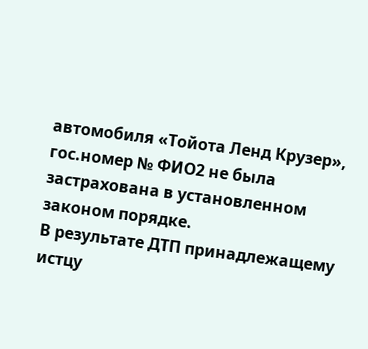автомобиля «Тойота Ленд Крузер», гос.номер № ФИО2 не была застрахована в установленном законом порядке.
В результате ДТП принадлежащему истцу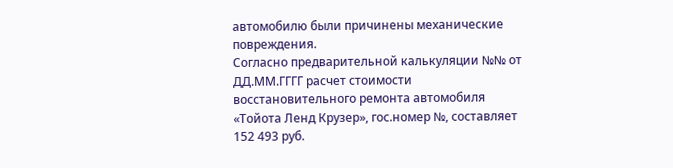автомобилю были причинены механические повреждения.
Согласно предварительной калькуляции №№ от ДД.ММ.ГГГГ расчет стоимости восстановительного ремонта автомобиля «Тойота Ленд Крузер», гос.номер №, составляет 152 493 руб.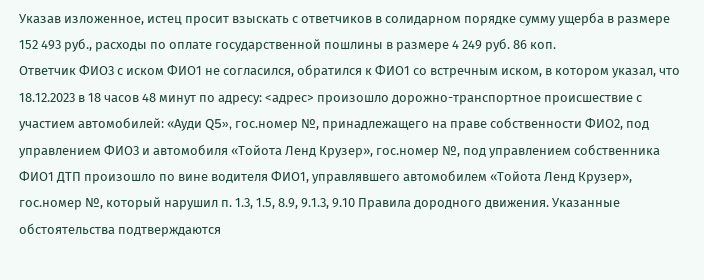Указав изложенное, истец просит взыскать с ответчиков в солидарном порядке сумму ущерба в размере 152 493 руб., расходы по оплате государственной пошлины в размере 4 249 руб. 86 коп.
Ответчик ФИО3 с иском ФИО1 не согласился, обратился к ФИО1 со встречным иском, в котором указал, что 18.12.2023 в 18 часов 48 минут по адресу: <адрес> произошло дорожно-транспортное происшествие с участием автомобилей: «Ауди Q5», гос.номер №, принадлежащего на праве собственности ФИО2, под управлением ФИО3 и автомобиля «Тойота Ленд Крузер», гос.номер №, под управлением собственника ФИО1 ДТП произошло по вине водителя ФИО1, управлявшего автомобилем «Тойота Ленд Крузер», гос.номер №, который нарушил п. 1.3, 1.5, 8.9, 9.1.3, 9.10 Правила дородного движения. Указанные обстоятельства подтверждаются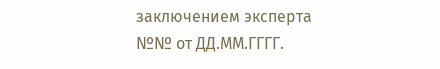заключением эксперта №№ от ДД.ММ.ГГГГ.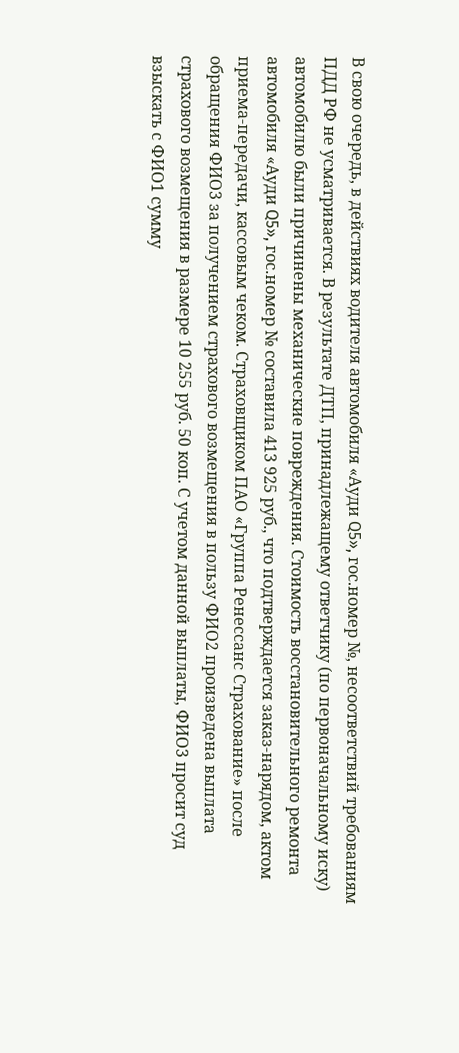В свою очередь, в действиях водителя автомобиля «Ауди Q5», гос.номер №, несоответствий требованиям ПДД РФ не усматривается. В результате ДТП, принадлежащему ответчику (по первоначальному иску) автомобилю были причинены механические повреждения. Стоимость восстановительного ремонта автомобиля «Ауди Q5», гос.номер № составила 413 925 руб., что подтверждается заказ-нарядом, актом приема-передачи, кассовым чеком. Страховщиком ПАО «Группа Ренессанс Страхование» после обращения ФИО3 за получением страхового возмещения в пользу ФИО2 произведена выплата страхового возмещения в размере 10 255 руб. 50 коп. С учетом данной выплаты, ФИО3 просит суд взыскать с ФИО1 сумму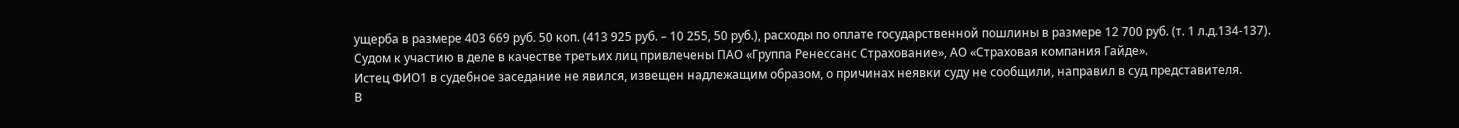ущерба в размере 403 669 руб. 50 коп. (413 925 руб. – 10 255, 50 руб.), расходы по оплате государственной пошлины в размере 12 700 руб. (т. 1 л.д.134-137).
Судом к участию в деле в качестве третьих лиц привлечены ПАО «Группа Ренессанс Страхование», АО «Страховая компания Гайде».
Истец ФИО1 в судебное заседание не явился, извещен надлежащим образом, о причинах неявки суду не сообщили, направил в суд представителя.
В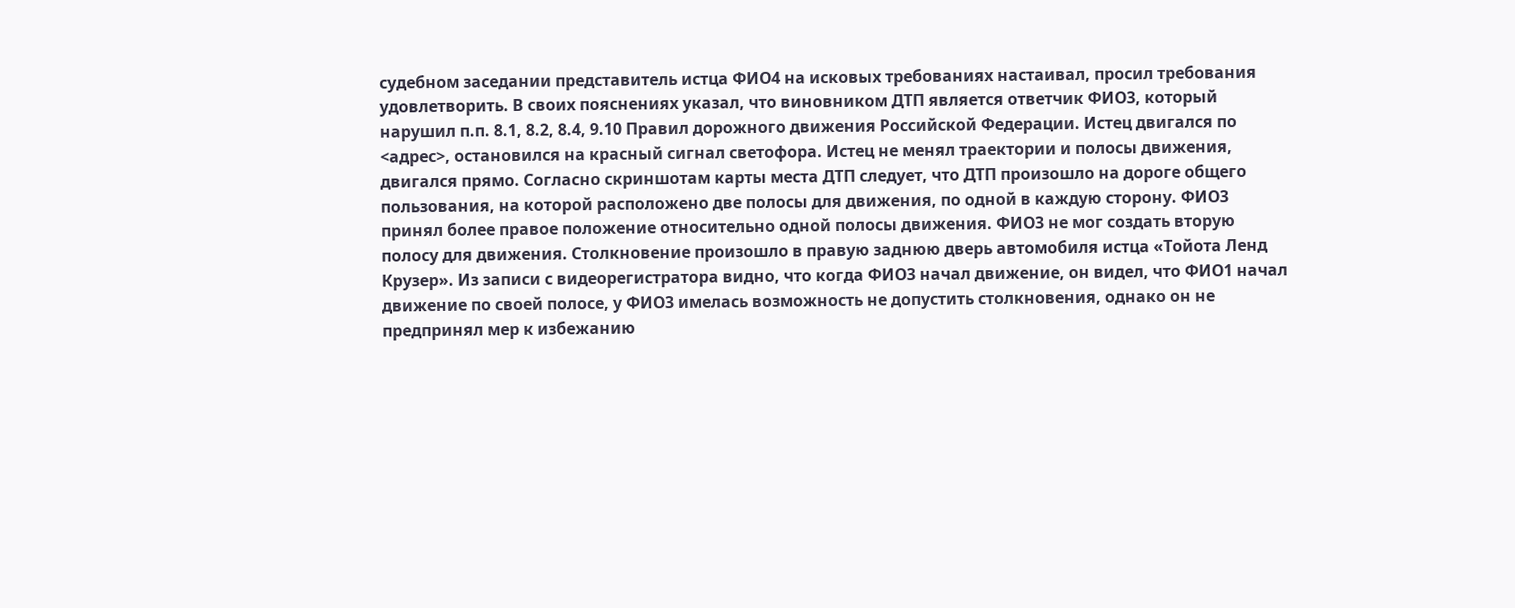судебном заседании представитель истца ФИО4 на исковых требованиях настаивал, просил требования удовлетворить. В своих пояснениях указал, что виновником ДТП является ответчик ФИО3, который нарушил п.п. 8.1, 8.2, 8.4, 9.10 Правил дорожного движения Российской Федерации. Истец двигался по <адрес>, остановился на красный сигнал светофора. Истец не менял траектории и полосы движения, двигался прямо. Согласно скриншотам карты места ДТП следует, что ДТП произошло на дороге общего пользования, на которой расположено две полосы для движения, по одной в каждую сторону. ФИО3 принял более правое положение относительно одной полосы движения. ФИО3 не мог создать вторую полосу для движения. Столкновение произошло в правую заднюю дверь автомобиля истца «Тойота Ленд Крузер». Из записи с видеорегистратора видно, что когда ФИО3 начал движение, он видел, что ФИО1 начал движение по своей полосе, у ФИО3 имелась возможность не допустить столкновения, однако он не предпринял мер к избежанию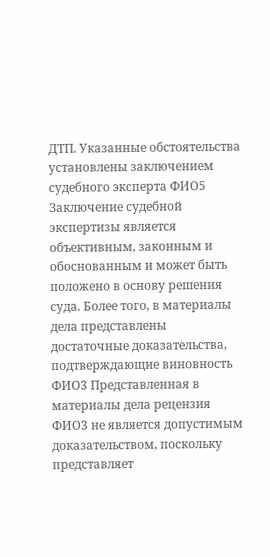ДТП. Указанные обстоятельства установлены заключением судебного эксперта ФИО5 Заключение судебной экспертизы является объективным, законным и обоснованным и может быть положено в основу решения суда. Более того, в материалы дела представлены достаточные доказательства, подтверждающие виновность ФИО3 Представленная в материалы дела рецензия ФИО3 не является допустимым доказательством, поскольку представляет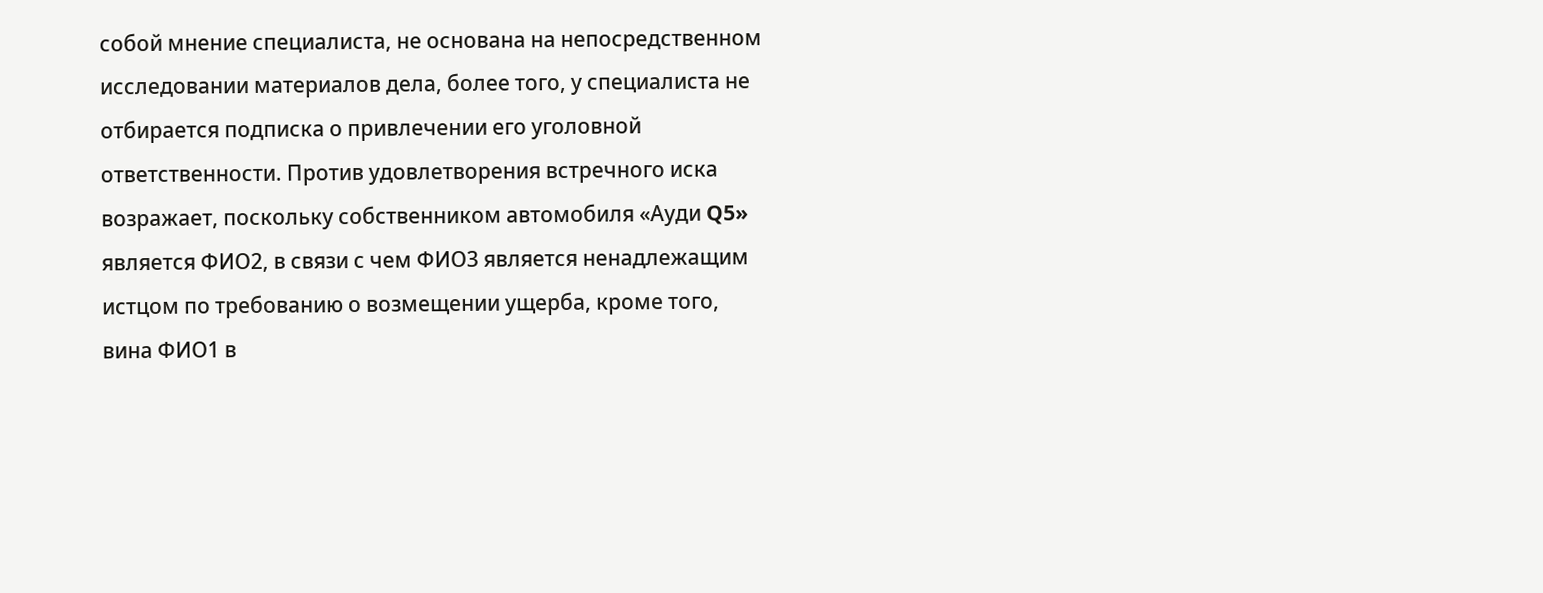собой мнение специалиста, не основана на непосредственном исследовании материалов дела, более того, у специалиста не отбирается подписка о привлечении его уголовной ответственности. Против удовлетворения встречного иска возражает, поскольку собственником автомобиля «Ауди Q5» является ФИО2, в связи с чем ФИО3 является ненадлежащим истцом по требованию о возмещении ущерба, кроме того, вина ФИО1 в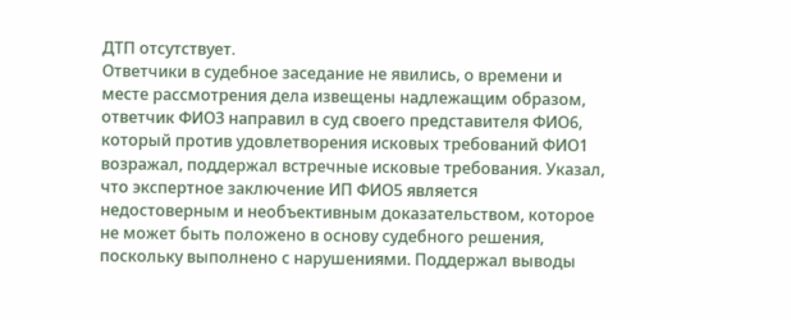ДТП отсутствует.
Ответчики в судебное заседание не явились, о времени и месте рассмотрения дела извещены надлежащим образом, ответчик ФИО3 направил в суд своего представителя ФИО6, который против удовлетворения исковых требований ФИО1 возражал, поддержал встречные исковые требования. Указал, что экспертное заключение ИП ФИО5 является недостоверным и необъективным доказательством, которое не может быть положено в основу судебного решения, поскольку выполнено с нарушениями. Поддержал выводы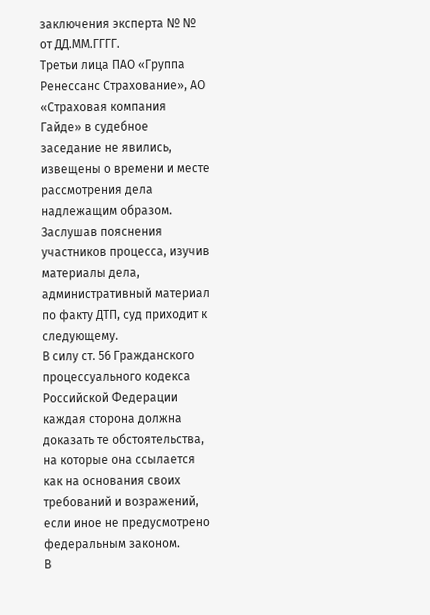заключения эксперта № № от ДД.ММ.ГГГГ.
Третьи лица ПАО «Группа Ренессанс Страхование», АО «Страховая компания Гайде» в судебное заседание не явились, извещены о времени и месте рассмотрения дела надлежащим образом.
Заслушав пояснения участников процесса, изучив материалы дела, административный материал по факту ДТП, суд приходит к следующему.
В силу ст. 56 Гражданского процессуального кодекса Российской Федерации каждая сторона должна доказать те обстоятельства, на которые она ссылается как на основания своих требований и возражений, если иное не предусмотрено федеральным законом.
В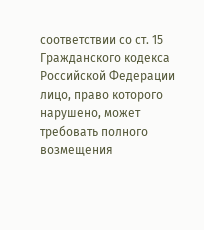соответствии со ст. 15 Гражданского кодекса Российской Федерации лицо, право которого нарушено, может требовать полного возмещения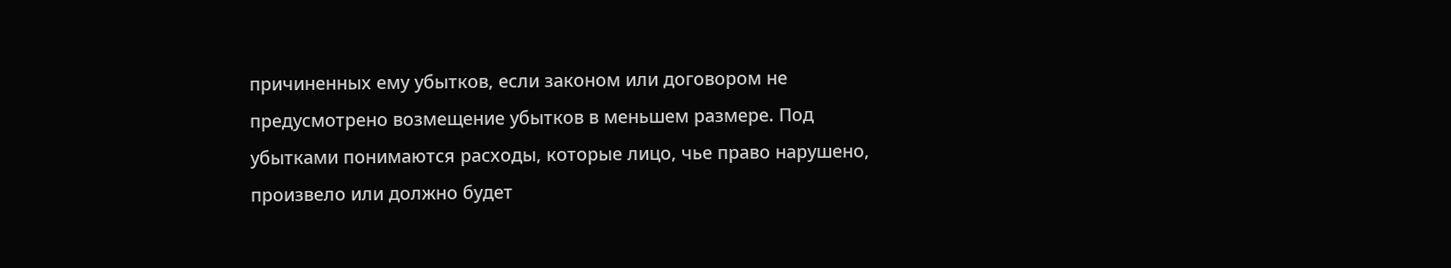причиненных ему убытков, если законом или договором не предусмотрено возмещение убытков в меньшем размере. Под убытками понимаются расходы, которые лицо, чье право нарушено, произвело или должно будет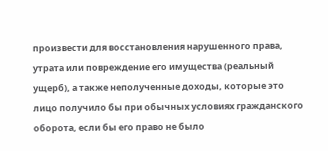произвести для восстановления нарушенного права, утрата или повреждение его имущества (реальный ущерб), а также неполученные доходы, которые это лицо получило бы при обычных условиях гражданского оборота, если бы его право не было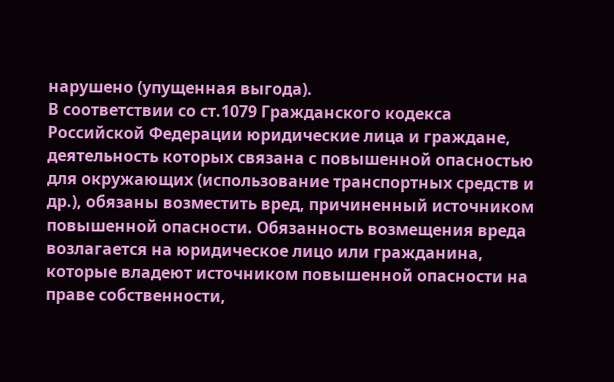нарушено (упущенная выгода).
В соответствии со ст.1079 Гражданского кодекса Российской Федерации юридические лица и граждане, деятельность которых связана с повышенной опасностью для окружающих (использование транспортных средств и др.), обязаны возместить вред, причиненный источником повышенной опасности. Обязанность возмещения вреда возлагается на юридическое лицо или гражданина, которые владеют источником повышенной опасности на праве собственности,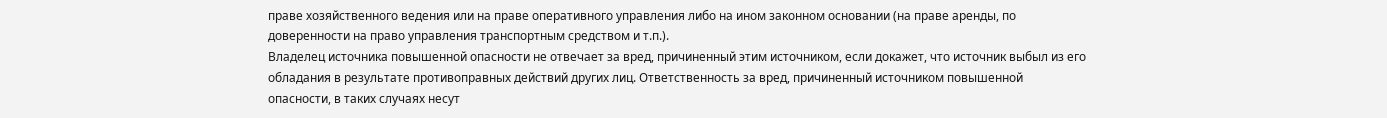праве хозяйственного ведения или на праве оперативного управления либо на ином законном основании (на праве аренды, по доверенности на право управления транспортным средством и т.п.).
Владелец источника повышенной опасности не отвечает за вред, причиненный этим источником, если докажет, что источник выбыл из его обладания в результате противоправных действий других лиц. Ответственность за вред, причиненный источником повышенной опасности, в таких случаях несут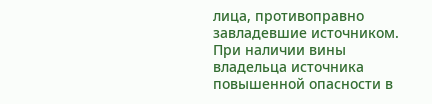лица, противоправно завладевшие источником. При наличии вины владельца источника повышенной опасности в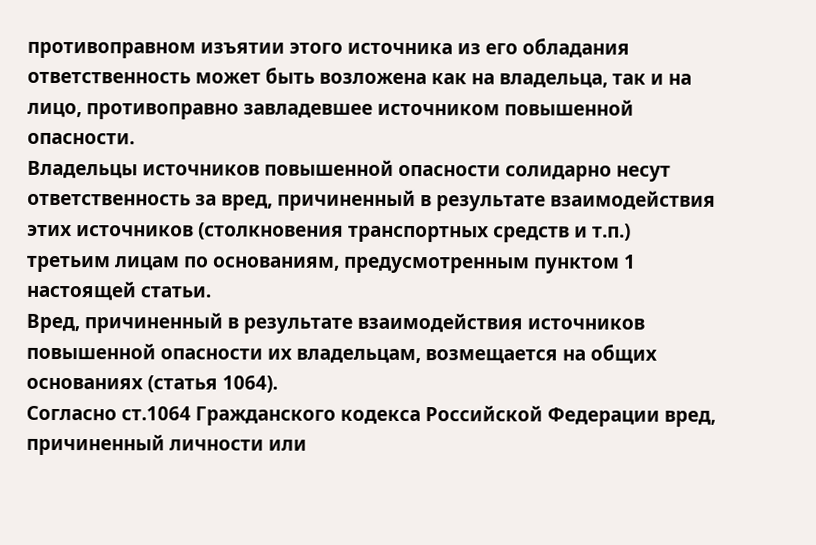противоправном изъятии этого источника из его обладания ответственность может быть возложена как на владельца, так и на лицо, противоправно завладевшее источником повышенной опасности.
Владельцы источников повышенной опасности солидарно несут ответственность за вред, причиненный в результате взаимодействия этих источников (столкновения транспортных средств и т.п.) третьим лицам по основаниям, предусмотренным пунктом 1 настоящей статьи.
Вред, причиненный в результате взаимодействия источников повышенной опасности их владельцам, возмещается на общих основаниях (статья 1064).
Согласно ст.1064 Гражданского кодекса Российской Федерации вред, причиненный личности или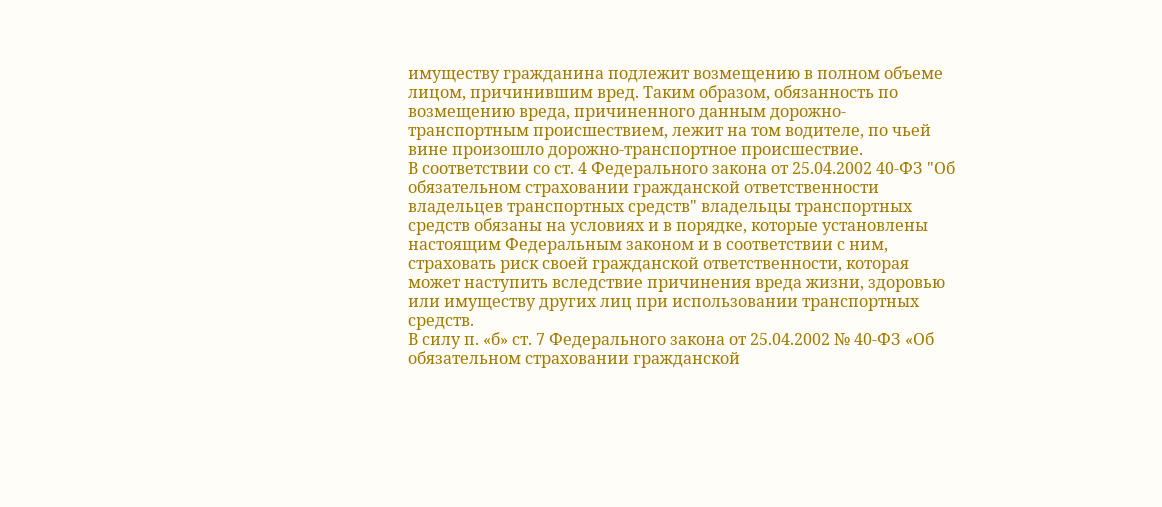имуществу гражданина подлежит возмещению в полном объеме лицом, причинившим вред. Таким образом, обязанность по возмещению вреда, причиненного данным дорожно-транспортным происшествием, лежит на том водителе, по чьей вине произошло дорожно-транспортное происшествие.
В соответствии со ст. 4 Федерального закона от 25.04.2002 40-ФЗ "Об обязательном страховании гражданской ответственности владельцев транспортных средств" владельцы транспортных средств обязаны на условиях и в порядке, которые установлены настоящим Федеральным законом и в соответствии с ним, страховать риск своей гражданской ответственности, которая может наступить вследствие причинения вреда жизни, здоровью или имуществу других лиц при использовании транспортных средств.
В силу п. «б» ст. 7 Федерального закона от 25.04.2002 № 40-ФЗ «Об обязательном страховании гражданской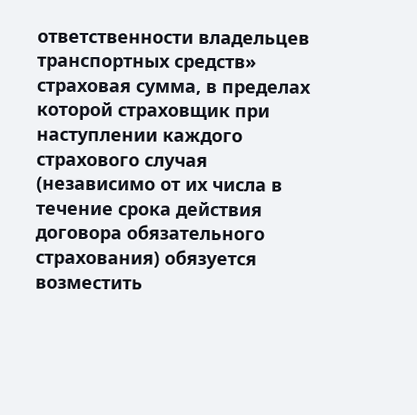ответственности владельцев транспортных средств» страховая сумма, в пределах которой страховщик при наступлении каждого страхового случая (независимо от их числа в течение срока действия договора обязательного страхования) обязуется возместить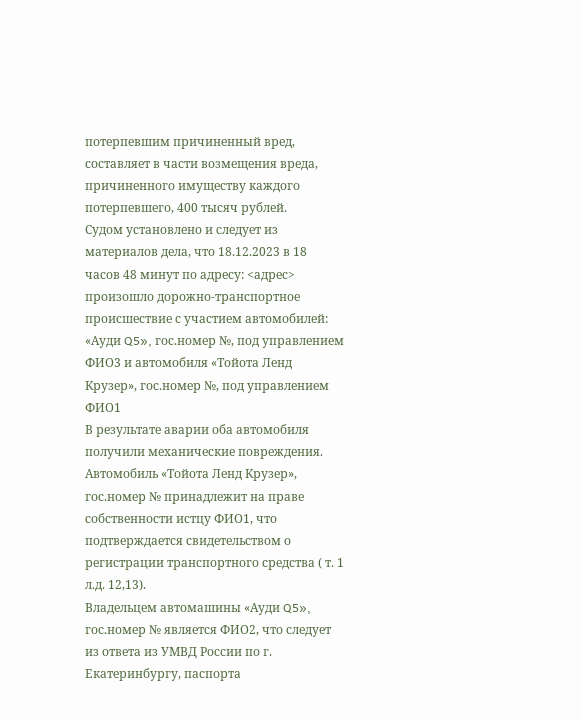потерпевшим причиненный вред, составляет в части возмещения вреда, причиненного имуществу каждого потерпевшего, 400 тысяч рублей.
Судом установлено и следует из материалов дела, что 18.12.2023 в 18 часов 48 минут по адресу: <адрес> произошло дорожно-транспортное происшествие с участием автомобилей: «Ауди Q5», гос.номер №, под управлением ФИО3 и автомобиля «Тойота Ленд Крузер», гос.номер №, под управлением ФИО1
В результате аварии оба автомобиля получили механические повреждения.
Автомобиль «Тойота Ленд Крузер», гос.номер № принадлежит на праве собственности истцу ФИО1, что подтверждается свидетельством о регистрации транспортного средства ( т. 1 л.д. 12,13).
Владельцем автомашины «Ауди Q5», гос.номер № является ФИО2, что следует из ответа из УМВД России по г. Екатеринбургу, паспорта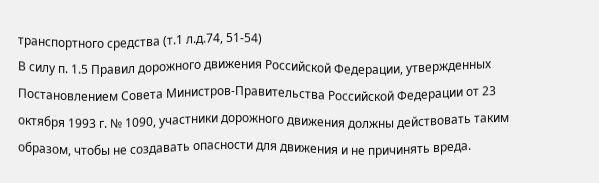транспортного средства (т.1 л.д.74, 51-54)
В силу п. 1.5 Правил дорожного движения Российской Федерации, утвержденных Постановлением Совета Министров-Правительства Российской Федерации от 23 октября 1993 г. № 1090, участники дорожного движения должны действовать таким образом, чтобы не создавать опасности для движения и не причинять вреда.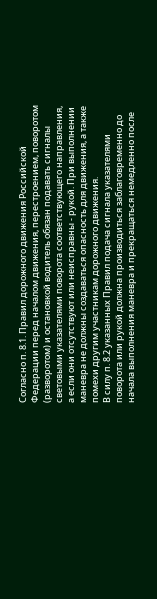Согласно п. 8.1. Правил дорожного движения Российской Федерации перед началом движения, перестроением, поворотом (разворотом) и остановкой водитель обязан подавать сигналы световыми указателями поворота соответствующего направления, а если они отсутствуют или неисправны - рукой. При выполнении маневра не должны создаваться опасность для движения, а также помехи другим участникам дорожного движения.
В силу п. 8.2 указанных Правил подача сигнала указателями поворота или рукой должна производиться заблаговременно до начала выполнения маневра и прекращаться немедленно после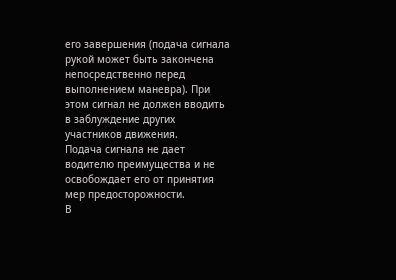его завершения (подача сигнала рукой может быть закончена непосредственно перед выполнением маневра). При этом сигнал не должен вводить в заблуждение других участников движения.
Подача сигнала не дает водителю преимущества и не освобождает его от принятия мер предосторожности.
В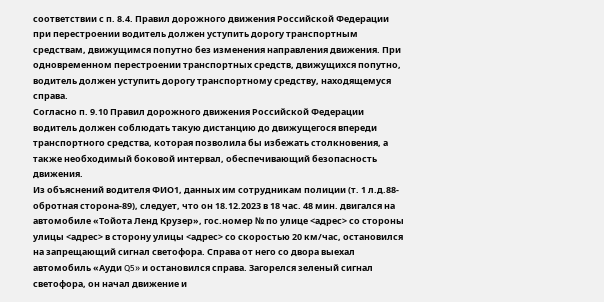соответствии с п. 8.4. Правил дорожного движения Российской Федерации при перестроении водитель должен уступить дорогу транспортным средствам, движущимся попутно без изменения направления движения. При одновременном перестроении транспортных средств, движущихся попутно, водитель должен уступить дорогу транспортному средству, находящемуся справа.
Согласно п. 9.10 Правил дорожного движения Российской Федерации водитель должен соблюдать такую дистанцию до движущегося впереди транспортного средства, которая позволила бы избежать столкновения, а также необходимый боковой интервал, обеспечивающий безопасность движения.
Из объяснений водителя ФИО1, данных им сотрудникам полиции (т. 1 л.д.88-обротная сторона-89), следует, что он 18.12.2023 в 18 час. 48 мин. двигался на автомобиле «Тойота Ленд Крузер», гос.номер № по улице <адрес> со стороны улицы <адрес> в сторону улицы <адрес> со скоростью 20 км/час, остановился на запрещающий сигнал светофора. Справа от него со двора выехал автомобиль «Ауди Q5» и остановился справа. Загорелся зеленый сигнал светофора, он начал движение и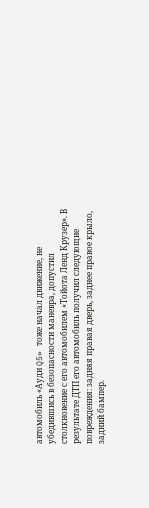автомобиль «Ауди Q5» тоже начал движение, не убедившись в безопасности маневра, допустил столкновение с его автомобилем «Тойота Ленд Крузер». В результате ДТП его автомобиль получил следующие повреждения: задняя правая дверь, заднее правое крыло, задний бампер.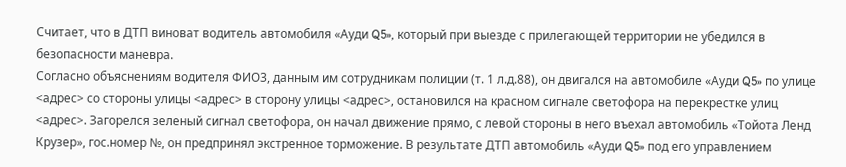Считает, что в ДТП виноват водитель автомобиля «Ауди Q5», который при выезде с прилегающей территории не убедился в безопасности маневра.
Согласно объяснениям водителя ФИО3, данным им сотрудникам полиции (т. 1 л.д.88), он двигался на автомобиле «Ауди Q5» по улице <адрес> со стороны улицы <адрес> в сторону улицы <адрес>, остановился на красном сигнале светофора на перекрестке улиц <адрес>. Загорелся зеленый сигнал светофора, он начал движение прямо, с левой стороны в него въехал автомобиль «Тойота Ленд Крузер», гос.номер №, он предпринял экстренное торможение. В результате ДТП автомобиль «Ауди Q5» под его управлением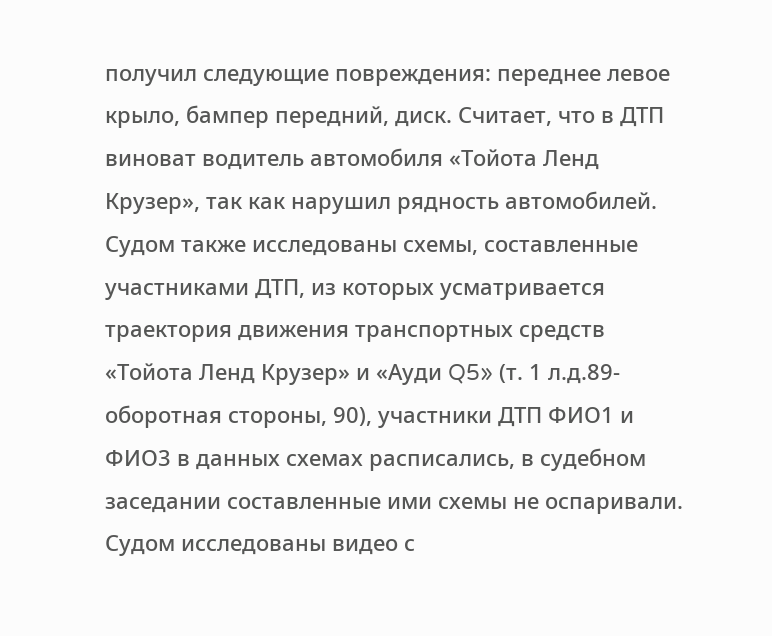получил следующие повреждения: переднее левое крыло, бампер передний, диск. Считает, что в ДТП виноват водитель автомобиля «Тойота Ленд Крузер», так как нарушил рядность автомобилей.
Судом также исследованы схемы, составленные участниками ДТП, из которых усматривается траектория движения транспортных средств «Тойота Ленд Крузер» и «Ауди Q5» (т. 1 л.д.89-оборотная стороны, 90), участники ДТП ФИО1 и ФИО3 в данных схемах расписались, в судебном заседании составленные ими схемы не оспаривали.
Судом исследованы видео с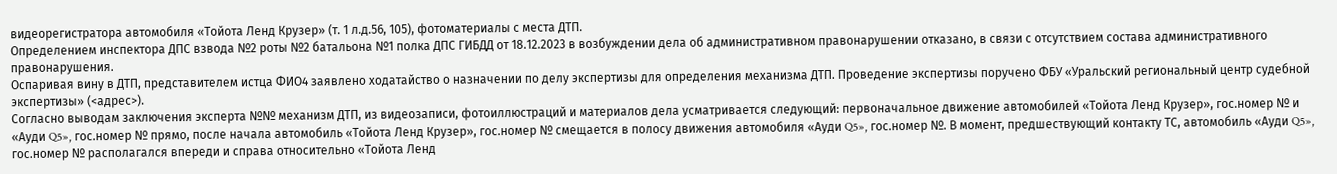видеорегистратора автомобиля «Тойота Ленд Крузер» (т. 1 л.д.56, 105), фотоматериалы с места ДТП.
Определением инспектора ДПС взвода №2 роты №2 батальона №1 полка ДПС ГИБДД от 18.12.2023 в возбуждении дела об административном правонарушении отказано, в связи с отсутствием состава административного правонарушения.
Оспаривая вину в ДТП, представителем истца ФИО4 заявлено ходатайство о назначении по делу экспертизы для определения механизма ДТП. Проведение экспертизы поручено ФБУ «Уральский региональный центр судебной экспертизы» (<адрес>).
Согласно выводам заключения эксперта №№ механизм ДТП, из видеозаписи, фотоиллюстраций и материалов дела усматривается следующий: первоначальное движение автомобилей «Тойота Ленд Крузер», гос.номер № и «Ауди Q5», гос.номер № прямо, после начала автомобиль «Тойота Ленд Крузер», гос.номер № смещается в полосу движения автомобиля «Ауди Q5», гос.номер №. В момент, предшествующий контакту ТС, автомобиль «Ауди Q5», гос.номер № располагался впереди и справа относительно «Тойота Ленд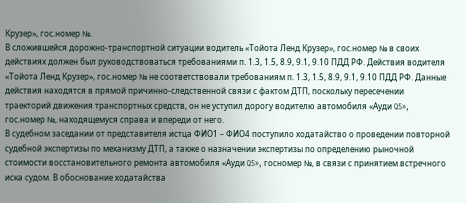Крузер», гос.номер №.
В сложившейся дорожно-транспортной ситуации водитель «Тойота Ленд Крузер», гос.номер № в своих действиях должен был руководствоваться требованиями п. 1.3, 1.5, 8.9, 9.1, 9.10 ПДД РФ. Действия водителя «Тойота Ленд Крузер», гос.номер № не соответствовали требованиям п. 1.3, 1.5, 8.9, 9.1, 9.10 ПДД РФ. Данные действия находятся в прямой причинно-следственной связи с фактом ДТП, поскольку пересечении траекторий движения транспортных средств, он не уступил дорогу водителю автомобиля «Ауди Q5», гос.номер №, находящемуся справа и впереди от него.
В судебном заседании от представителя истца ФИО1 – ФИО4 поступило ходатайство о проведении повторной судебной экспертизы по механизму ДТП, а также о назначении экспертизы по определению рыночной стоимости восстановительного ремонта автомобиля «Ауди Q5», госномер №, в связи с принятием встречного иска судом. В обоснование ходатайства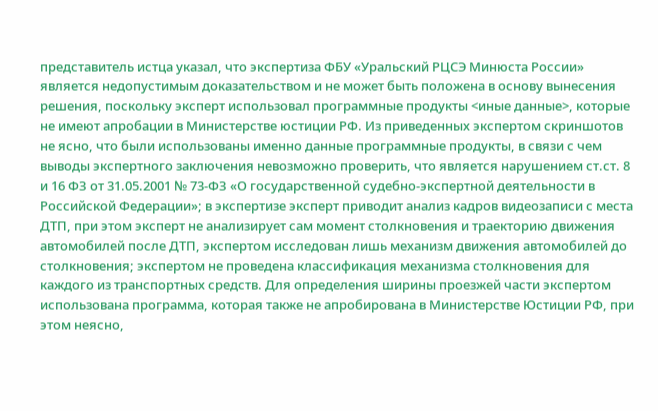представитель истца указал, что экспертиза ФБУ «Уральский РЦСЭ Минюста России» является недопустимым доказательством и не может быть положена в основу вынесения решения, поскольку эксперт использовал программные продукты <иные данные>, которые не имеют апробации в Министерстве юстиции РФ. Из приведенных экспертом скриншотов не ясно, что были использованы именно данные программные продукты, в связи с чем выводы экспертного заключения невозможно проверить, что является нарушением ст.ст. 8 и 16 ФЗ от 31.05.2001 № 73-ФЗ «О государственной судебно-экспертной деятельности в Российской Федерации»; в экспертизе эксперт приводит анализ кадров видеозаписи с места ДТП, при этом эксперт не анализирует сам момент столкновения и траекторию движения автомобилей после ДТП, экспертом исследован лишь механизм движения автомобилей до столкновения; экспертом не проведена классификация механизма столкновения для каждого из транспортных средств. Для определения ширины проезжей части экспертом использована программа, которая также не апробирована в Министерстве Юстиции РФ, при этом неясно,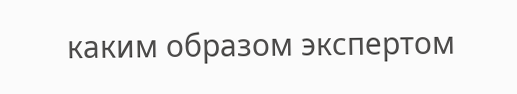каким образом экспертом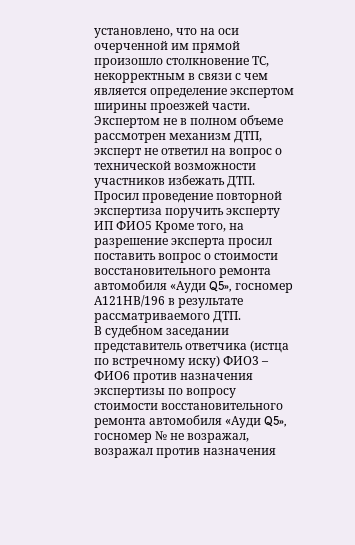установлено, что на оси очерченной им прямой произошло столкновение ТС, некорректным в связи с чем является определение экспертом ширины проезжей части. Экспертом не в полном объеме рассмотрен механизм ДТП, эксперт не ответил на вопрос о технической возможности участников избежать ДТП. Просил проведение повторной экспертиза поручить эксперту ИП ФИО5 Кроме того, на разрешение эксперта просил поставить вопрос о стоимости восстановительного ремонта автомобиля «Ауди Q5», госномер А121НВ/196 в результате рассматриваемого ДТП.
В судебном заседании представитель ответчика (истца по встречному иску) ФИО3 – ФИО6 против назначения экспертизы по вопросу стоимости восстановительного ремонта автомобиля «Ауди Q5», госномер № не возражал, возражал против назначения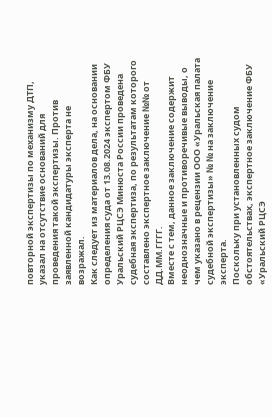повторной экспертизы по механизму ДТП, указал на отсутствие оснований для проведения такой экспертизы. Против заявленной кандидатуры эксперта не возражал.
Как следует из материалов дела, на основании определения суда от 13.08.2024 экспертом ФБУ Уральский РЦСЭ Минюста России проведена судебная экспертиза, по результатам которого составлено экспертное заключение №№ от ДД.ММ.ГГГГ.
Вместе с тем, данное заключение содержит неоднозначные и противоречивые выводы, о чем указано в рецензии ООО «Уральская палата судебной экспертизы» № № на заключение эксперта.
Поскольку при установленных судом обстоятельствах, экспертное заключение ФБУ «Уральский РЦСЭ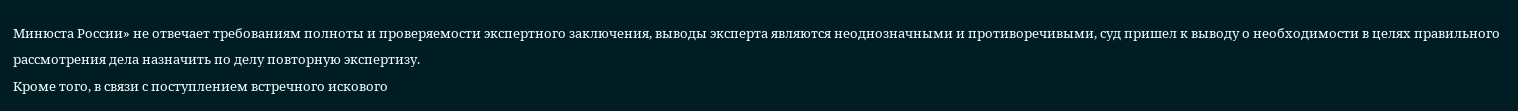Минюста России» не отвечает требованиям полноты и проверяемости экспертного заключения, выводы эксперта являются неоднозначными и противоречивыми, суд пришел к выводу о необходимости в целях правильного рассмотрения дела назначить по делу повторную экспертизу.
Кроме того, в связи с поступлением встречного искового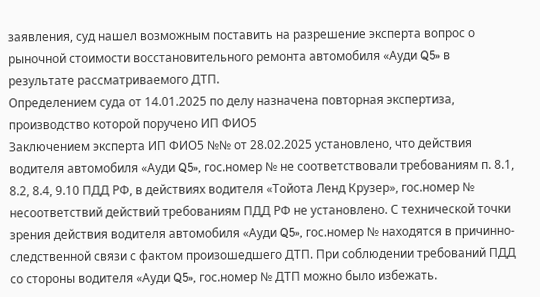заявления, суд нашел возможным поставить на разрешение эксперта вопрос о рыночной стоимости восстановительного ремонта автомобиля «Ауди Q5» в результате рассматриваемого ДТП.
Определением суда от 14.01.2025 по делу назначена повторная экспертиза, производство которой поручено ИП ФИО5
Заключением эксперта ИП ФИО5 №№ от 28.02.2025 установлено, что действия водителя автомобиля «Ауди Q5», гос.номер № не соответствовали требованиям п. 8.1, 8.2, 8.4, 9.10 ПДД РФ, в действиях водителя «Тойота Ленд Крузер», гос.номер № несоответствий действий требованиям ПДД РФ не установлено. С технической точки зрения действия водителя автомобиля «Ауди Q5», гос.номер № находятся в причинно-следственной связи с фактом произошедшего ДТП. При соблюдении требований ПДД со стороны водителя «Ауди Q5», гос.номер № ДТП можно было избежать.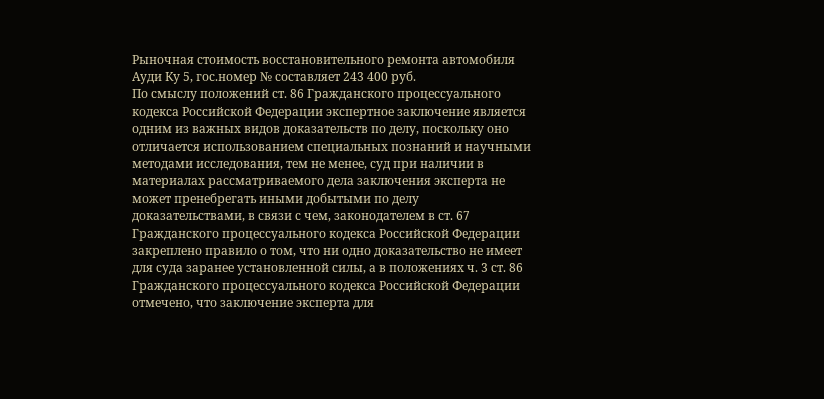Рыночная стоимость восстановительного ремонта автомобиля Ауди Ку 5, гос.номер № составляет 243 400 руб.
По смыслу положений ст. 86 Гражданского процессуального кодекса Российской Федерации экспертное заключение является одним из важных видов доказательств по делу, поскольку оно отличается использованием специальных познаний и научными методами исследования, тем не менее, суд при наличии в материалах рассматриваемого дела заключения эксперта не может пренебрегать иными добытыми по делу доказательствами, в связи с чем, законодателем в ст. 67 Гражданского процессуального кодекса Российской Федерации закреплено правило о том, что ни одно доказательство не имеет для суда заранее установленной силы, а в положениях ч. 3 ст. 86 Гражданского процессуального кодекса Российской Федерации отмечено, что заключение эксперта для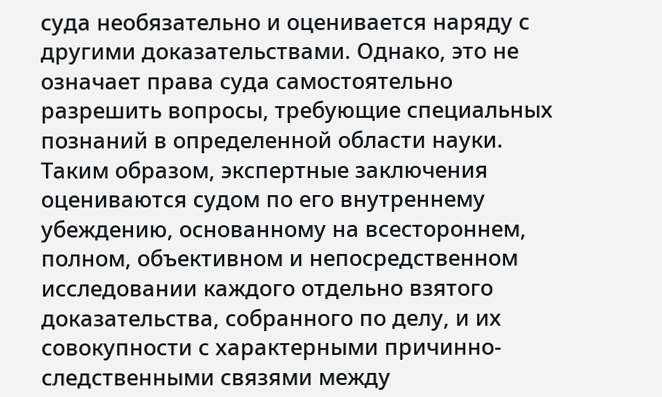суда необязательно и оценивается наряду с другими доказательствами. Однако, это не означает права суда самостоятельно разрешить вопросы, требующие специальных познаний в определенной области науки.
Таким образом, экспертные заключения оцениваются судом по его внутреннему убеждению, основанному на всестороннем, полном, объективном и непосредственном исследовании каждого отдельно взятого доказательства, собранного по делу, и их совокупности с характерными причинно-следственными связями между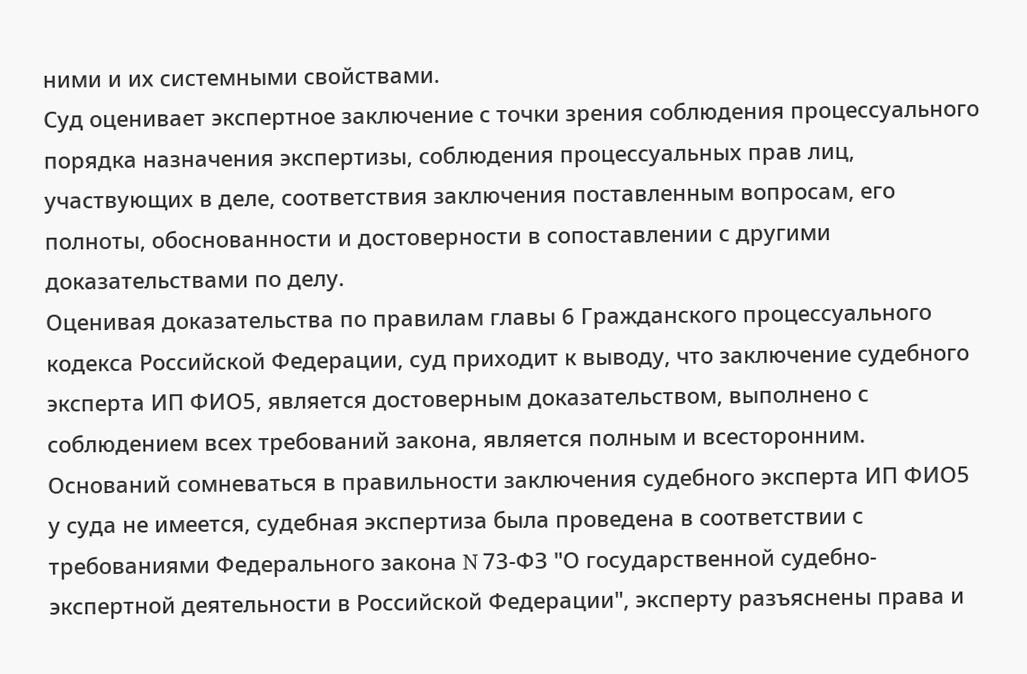ними и их системными свойствами.
Суд оценивает экспертное заключение с точки зрения соблюдения процессуального порядка назначения экспертизы, соблюдения процессуальных прав лиц, участвующих в деле, соответствия заключения поставленным вопросам, его полноты, обоснованности и достоверности в сопоставлении с другими доказательствами по делу.
Оценивая доказательства по правилам главы 6 Гражданского процессуального кодекса Российской Федерации, суд приходит к выводу, что заключение судебного эксперта ИП ФИО5, является достоверным доказательством, выполнено с соблюдением всех требований закона, является полным и всесторонним.
Оснований сомневаться в правильности заключения судебного эксперта ИП ФИО5 у суда не имеется, судебная экспертиза была проведена в соответствии с требованиями Федерального закона N 73-ФЗ "О государственной судебно-экспертной деятельности в Российской Федерации", эксперту разъяснены права и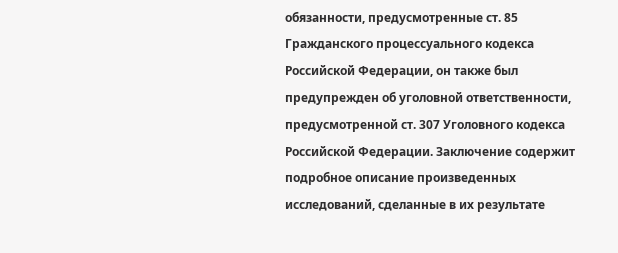обязанности, предусмотренные ст. 85 Гражданского процессуального кодекса Российской Федерации, он также был предупрежден об уголовной ответственности, предусмотренной ст. 307 Уголовного кодекса Российской Федерации. Заключение содержит подробное описание произведенных исследований, сделанные в их результате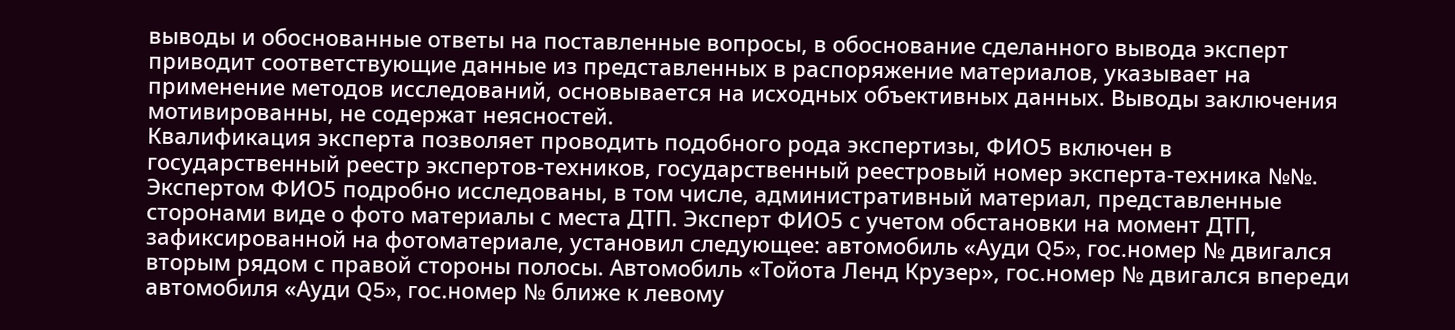выводы и обоснованные ответы на поставленные вопросы, в обоснование сделанного вывода эксперт приводит соответствующие данные из представленных в распоряжение материалов, указывает на применение методов исследований, основывается на исходных объективных данных. Выводы заключения мотивированны, не содержат неясностей.
Квалификация эксперта позволяет проводить подобного рода экспертизы, ФИО5 включен в государственный реестр экспертов-техников, государственный реестровый номер эксперта-техника №№.
Экспертом ФИО5 подробно исследованы, в том числе, административный материал, представленные сторонами виде о фото материалы с места ДТП. Эксперт ФИО5 с учетом обстановки на момент ДТП, зафиксированной на фотоматериале, установил следующее: автомобиль «Ауди Q5», гос.номер № двигался вторым рядом с правой стороны полосы. Автомобиль «Тойота Ленд Крузер», гос.номер № двигался впереди автомобиля «Ауди Q5», гос.номер № ближе к левому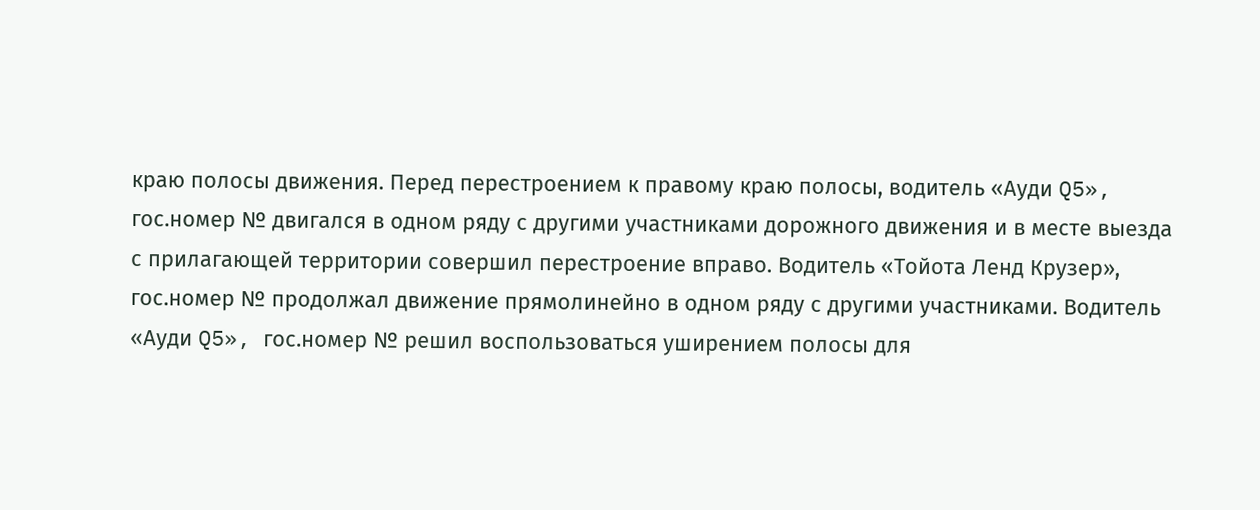краю полосы движения. Перед перестроением к правому краю полосы, водитель «Ауди Q5», гос.номер № двигался в одном ряду с другими участниками дорожного движения и в месте выезда с прилагающей территории совершил перестроение вправо. Водитель «Тойота Ленд Крузер», гос.номер № продолжал движение прямолинейно в одном ряду с другими участниками. Водитель «Ауди Q5», гос.номер № решил воспользоваться уширением полосы для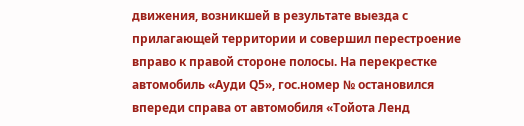движения, возникшей в результате выезда с прилагающей территории и совершил перестроение вправо к правой стороне полосы. На перекрестке автомобиль «Ауди Q5», гос.номер № остановился впереди справа от автомобиля «Тойота Ленд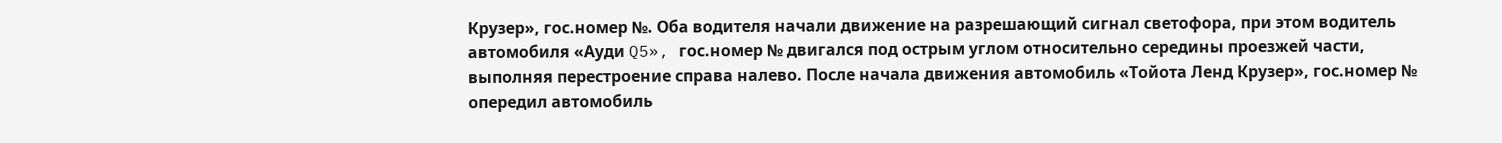Крузер», гос.номер №. Оба водителя начали движение на разрешающий сигнал светофора, при этом водитель автомобиля «Ауди Q5», гос.номер № двигался под острым углом относительно середины проезжей части, выполняя перестроение справа налево. После начала движения автомобиль «Тойота Ленд Крузер», гос.номер № опередил автомобиль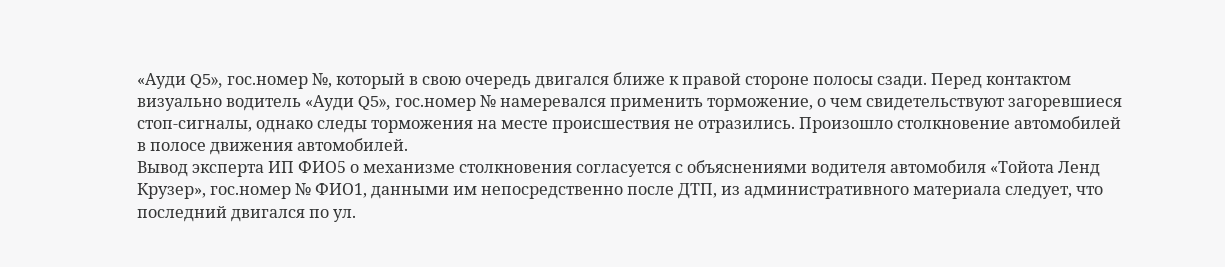«Ауди Q5», гос.номер №, который в свою очередь двигался ближе к правой стороне полосы сзади. Перед контактом визуально водитель «Ауди Q5», гос.номер № намеревался применить торможение, о чем свидетельствуют загоревшиеся стоп-сигналы, однако следы торможения на месте происшествия не отразились. Произошло столкновение автомобилей в полосе движения автомобилей.
Вывод эксперта ИП ФИО5 о механизме столкновения согласуется с объяснениями водителя автомобиля «Тойота Ленд Крузер», гос.номер № ФИО1, данными им непосредственно после ДТП, из административного материала следует, что последний двигался по ул.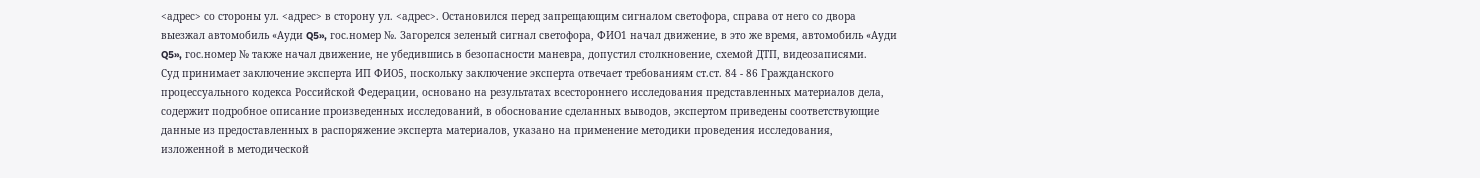<адрес> со стороны ул. <адрес> в сторону ул. <адрес>. Остановился перед запрещающим сигналом светофора, справа от него со двора выезжал автомобиль «Ауди Q5», гос.номер №. Загорелся зеленый сигнал светофора, ФИО1 начал движение, в это же время, автомобиль «Ауди Q5», гос.номер № также начал движение, не убедившись в безопасности маневра, допустил столкновение, схемой ДТП, видеозаписями.
Суд принимает заключение эксперта ИП ФИО5, поскольку заключение эксперта отвечает требованиям ст.ст. 84 - 86 Гражданского процессуального кодекса Российской Федерации, основано на результатах всестороннего исследования представленных материалов дела, содержит подробное описание произведенных исследований, в обоснование сделанных выводов, экспертом приведены соответствующие данные из предоставленных в распоряжение эксперта материалов, указано на применение методики проведения исследования, изложенной в методической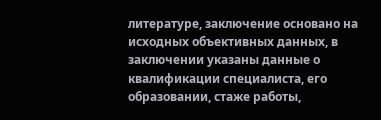литературе, заключение основано на исходных объективных данных, в заключении указаны данные о квалификации специалиста, его образовании, стаже работы,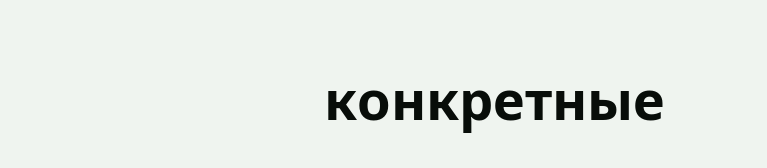конкретные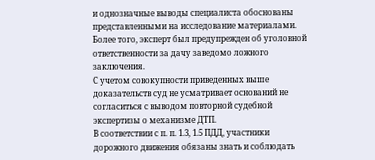и однозначные выводы специалиста обоснованы представленными на исследование материалами.
Более того, эксперт был предупрежден об уголовной ответственности за дачу заведомо ложного заключения.
С учетом совокупности приведенных выше доказательств суд не усматривает оснований не согласиться с выводом повторной судебной экспертизы о механизме ДТП.
В соответствии с п. п. 1.3, 1.5 ПДД, участники дорожного движения обязаны знать и соблюдать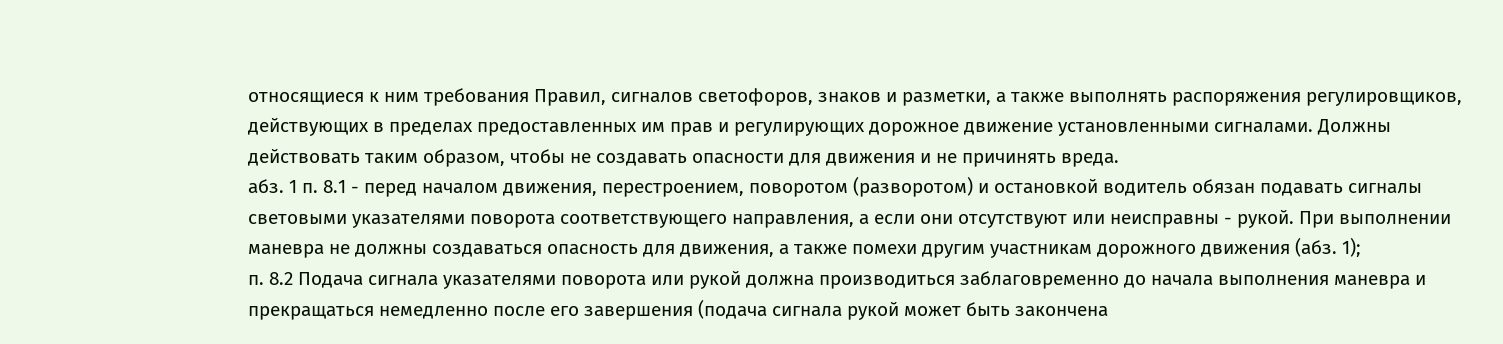относящиеся к ним требования Правил, сигналов светофоров, знаков и разметки, а также выполнять распоряжения регулировщиков, действующих в пределах предоставленных им прав и регулирующих дорожное движение установленными сигналами. Должны действовать таким образом, чтобы не создавать опасности для движения и не причинять вреда.
абз. 1 п. 8.1 - перед началом движения, перестроением, поворотом (разворотом) и остановкой водитель обязан подавать сигналы световыми указателями поворота соответствующего направления, а если они отсутствуют или неисправны - рукой. При выполнении маневра не должны создаваться опасность для движения, а также помехи другим участникам дорожного движения (абз. 1);
п. 8.2 Подача сигнала указателями поворота или рукой должна производиться заблаговременно до начала выполнения маневра и прекращаться немедленно после его завершения (подача сигнала рукой может быть закончена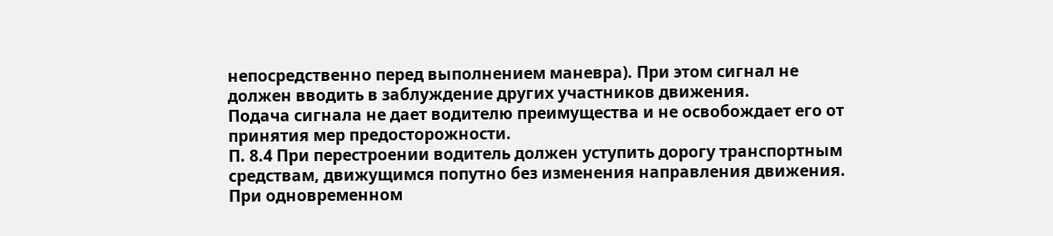непосредственно перед выполнением маневра). При этом сигнал не должен вводить в заблуждение других участников движения.
Подача сигнала не дает водителю преимущества и не освобождает его от принятия мер предосторожности.
П. 8.4 При перестроении водитель должен уступить дорогу транспортным средствам, движущимся попутно без изменения направления движения. При одновременном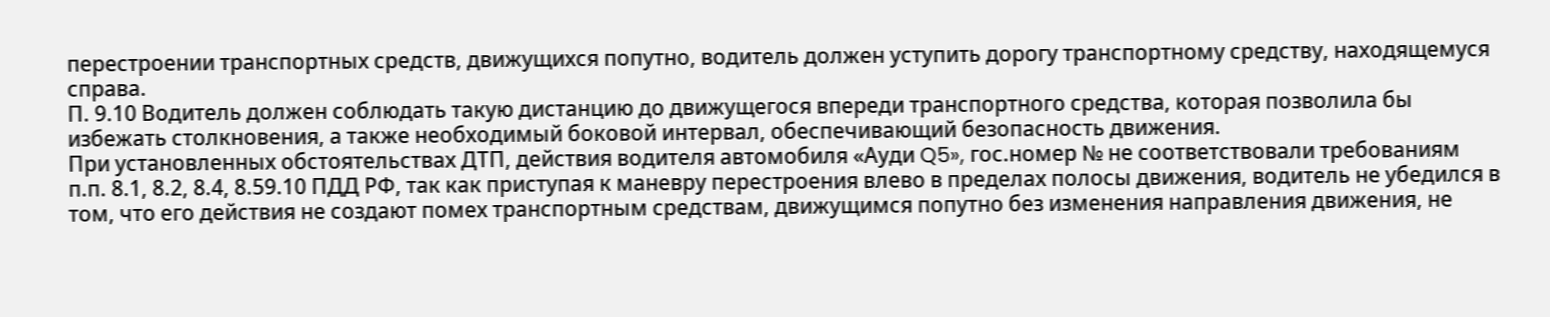перестроении транспортных средств, движущихся попутно, водитель должен уступить дорогу транспортному средству, находящемуся справа.
П. 9.10 Водитель должен соблюдать такую дистанцию до движущегося впереди транспортного средства, которая позволила бы избежать столкновения, а также необходимый боковой интервал, обеспечивающий безопасность движения.
При установленных обстоятельствах ДТП, действия водителя автомобиля «Ауди Q5», гос.номер № не соответствовали требованиям п.п. 8.1, 8.2, 8.4, 8.59.10 ПДД РФ, так как приступая к маневру перестроения влево в пределах полосы движения, водитель не убедился в том, что его действия не создают помех транспортным средствам, движущимся попутно без изменения направления движения, не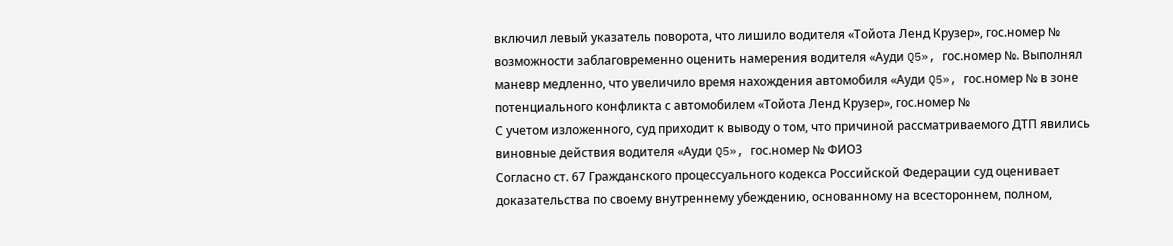включил левый указатель поворота, что лишило водителя «Тойота Ленд Крузер», гос.номер № возможности заблаговременно оценить намерения водителя «Ауди Q5», гос.номер №. Выполнял маневр медленно, что увеличило время нахождения автомобиля «Ауди Q5», гос.номер № в зоне потенциального конфликта с автомобилем «Тойота Ленд Крузер», гос.номер №
С учетом изложенного, суд приходит к выводу о том, что причиной рассматриваемого ДТП явились виновные действия водителя «Ауди Q5», гос.номер № ФИО3
Согласно ст. 67 Гражданского процессуального кодекса Российской Федерации суд оценивает доказательства по своему внутреннему убеждению, основанному на всестороннем, полном,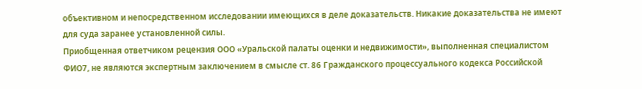объективном и непосредственном исследовании имеющихся в деле доказательств. Никакие доказательства не имеют для суда заранее установленной силы.
Приобщенная ответчиком рецензия ООО «Уральской палаты оценки и недвижимости», выполненная специалистом ФИО7, не являются экспертным заключением в смысле ст. 86 Гражданского процессуального кодекса Российской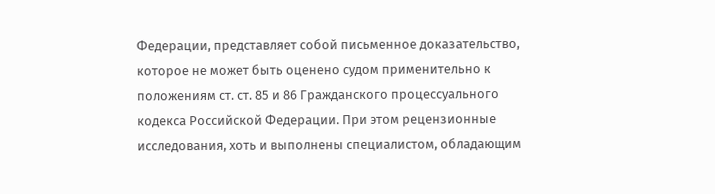Федерации, представляет собой письменное доказательство, которое не может быть оценено судом применительно к положениям ст. ст. 85 и 86 Гражданского процессуального кодекса Российской Федерации. При этом рецензионные исследования, хоть и выполнены специалистом, обладающим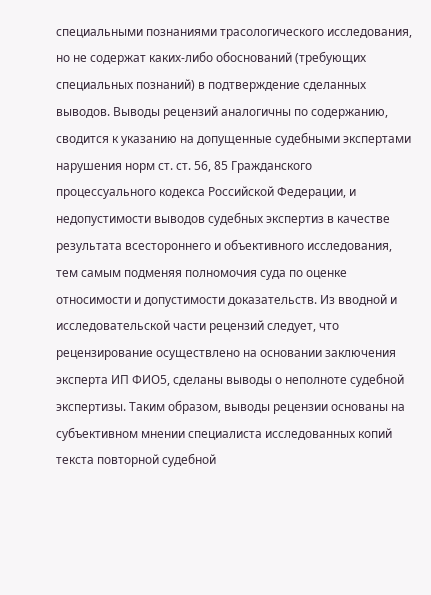специальными познаниями трасологического исследования, но не содержат каких-либо обоснований (требующих специальных познаний) в подтверждение сделанных выводов. Выводы рецензий аналогичны по содержанию, сводится к указанию на допущенные судебными экспертами нарушения норм ст. ст. 56, 85 Гражданского процессуального кодекса Российской Федерации, и недопустимости выводов судебных экспертиз в качестве результата всестороннего и объективного исследования, тем самым подменяя полномочия суда по оценке относимости и допустимости доказательств. Из вводной и исследовательской части рецензий следует, что рецензирование осуществлено на основании заключения эксперта ИП ФИО5, сделаны выводы о неполноте судебной экспертизы. Таким образом, выводы рецензии основаны на субъективном мнении специалиста исследованных копий текста повторной судебной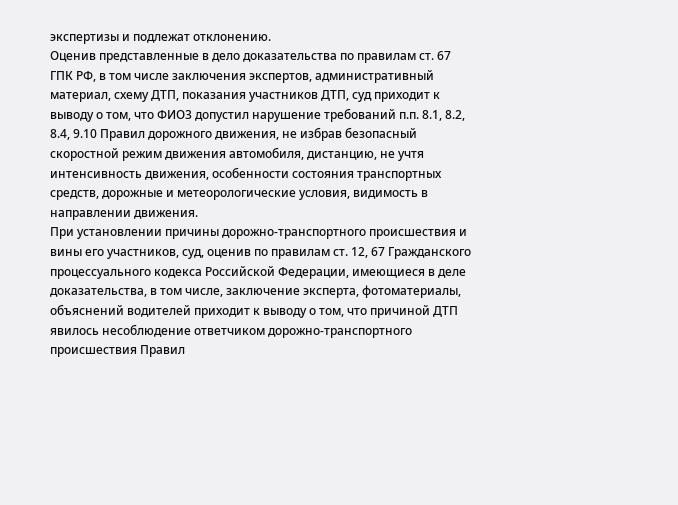экспертизы и подлежат отклонению.
Оценив представленные в дело доказательства по правилам ст. 67 ГПК РФ, в том числе заключения экспертов, административный материал, схему ДТП, показания участников ДТП, суд приходит к выводу о том, что ФИО3 допустил нарушение требований п.п. 8.1, 8.2, 8.4, 9.10 Правил дорожного движения, не избрав безопасный скоростной режим движения автомобиля, дистанцию, не учтя интенсивность движения, особенности состояния транспортных средств, дорожные и метеорологические условия, видимость в направлении движения.
При установлении причины дорожно-транспортного происшествия и вины его участников, суд, оценив по правилам ст. 12, 67 Гражданского процессуального кодекса Российской Федерации, имеющиеся в деле доказательства, в том числе, заключение эксперта, фотоматериалы, объяснений водителей приходит к выводу о том, что причиной ДТП явилось несоблюдение ответчиком дорожно-транспортного происшествия Правил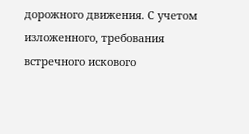дорожного движения. С учетом изложенного, требования встречного искового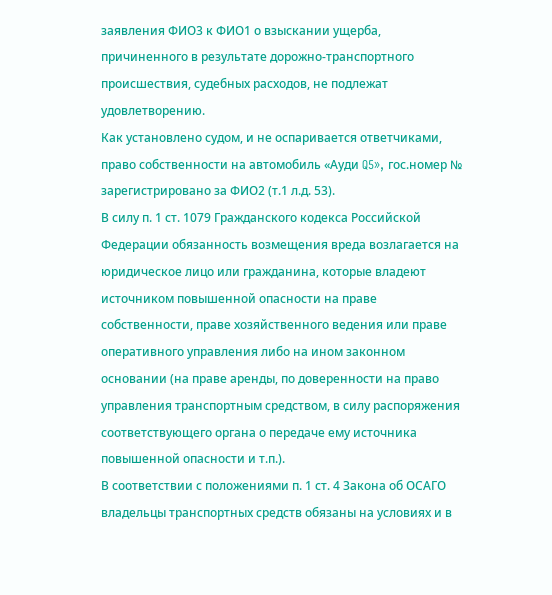заявления ФИО3 к ФИО1 о взыскании ущерба, причиненного в результате дорожно-транспортного происшествия, судебных расходов, не подлежат удовлетворению.
Как установлено судом, и не оспаривается ответчиками, право собственности на автомобиль «Ауди Q5», гос.номер № зарегистрировано за ФИО2 (т.1 л.д. 53).
В силу п. 1 ст. 1079 Гражданского кодекса Российской Федерации обязанность возмещения вреда возлагается на юридическое лицо или гражданина, которые владеют источником повышенной опасности на праве собственности, праве хозяйственного ведения или праве оперативного управления либо на ином законном основании (на праве аренды, по доверенности на право управления транспортным средством, в силу распоряжения соответствующего органа о передаче ему источника повышенной опасности и т.п.).
В соответствии с положениями п. 1 ст. 4 Закона об ОСАГО владельцы транспортных средств обязаны на условиях и в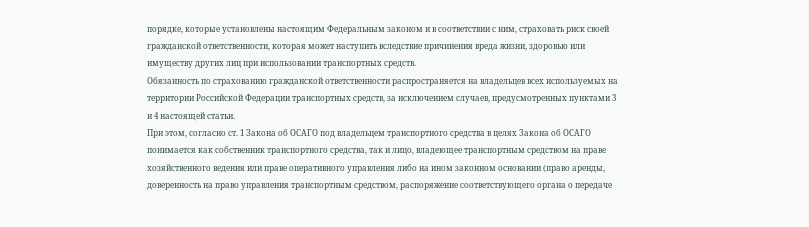порядке, которые установлены настоящим Федеральным законом и в соответствии с ним, страховать риск своей гражданской ответственности, которая может наступить вследствие причинения вреда жизни, здоровью или имуществу других лиц при использовании транспортных средств.
Обязанность по страхованию гражданской ответственности распространяется на владельцев всех используемых на территории Российской Федерации транспортных средств, за исключением случаев, предусмотренных пунктами 3 и 4 настоящей статьи.
При этом, согласно ст. 1 Закона об ОСАГО под владельцем транспортного средства в целях Закона об ОСАГО понимается как собственник транспортного средства, так и лицо, владеющее транспортным средством на праве хозяйственного ведения или праве оперативного управления либо на ином законном основании (право аренды, доверенность на право управления транспортным средством, распоряжение соответствующего органа о передаче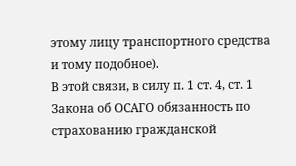этому лицу транспортного средства и тому подобное).
В этой связи, в силу п. 1 ст. 4, ст. 1 Закона об ОСАГО обязанность по страхованию гражданской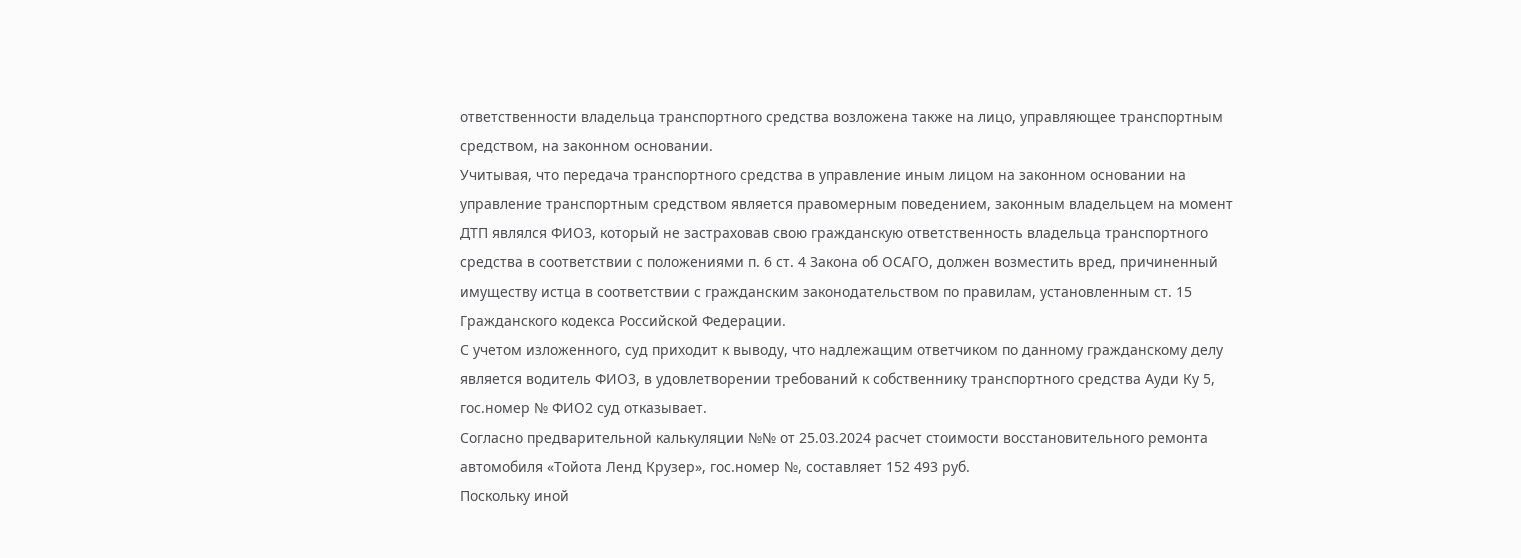ответственности владельца транспортного средства возложена также на лицо, управляющее транспортным средством, на законном основании.
Учитывая, что передача транспортного средства в управление иным лицом на законном основании на управление транспортным средством является правомерным поведением, законным владельцем на момент ДТП являлся ФИО3, который не застраховав свою гражданскую ответственность владельца транспортного средства в соответствии с положениями п. 6 ст. 4 Закона об ОСАГО, должен возместить вред, причиненный имуществу истца в соответствии с гражданским законодательством по правилам, установленным ст. 15 Гражданского кодекса Российской Федерации.
С учетом изложенного, суд приходит к выводу, что надлежащим ответчиком по данному гражданскому делу является водитель ФИО3, в удовлетворении требований к собственнику транспортного средства Ауди Ку 5, гос.номер № ФИО2 суд отказывает.
Согласно предварительной калькуляции №№ от 25.03.2024 расчет стоимости восстановительного ремонта автомобиля «Тойота Ленд Крузер», гос.номер №, составляет 152 493 руб.
Поскольку иной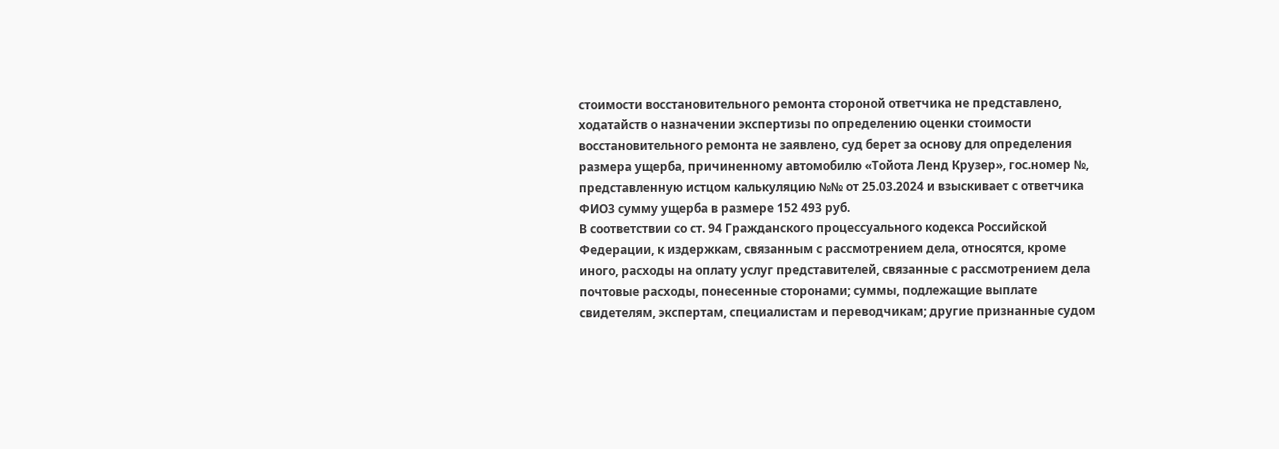стоимости восстановительного ремонта стороной ответчика не представлено, ходатайств о назначении экспертизы по определению оценки стоимости восстановительного ремонта не заявлено, суд берет за основу для определения размера ущерба, причиненному автомобилю «Тойота Ленд Крузер», гос.номер №, представленную истцом калькуляцию №№ от 25.03.2024 и взыскивает с ответчика ФИО3 сумму ущерба в размере 152 493 руб.
В соответствии со ст. 94 Гражданского процессуального кодекса Российской Федерации, к издержкам, связанным с рассмотрением дела, относятся, кроме иного, расходы на оплату услуг представителей, связанные с рассмотрением дела почтовые расходы, понесенные сторонами; суммы, подлежащие выплате свидетелям, экспертам, специалистам и переводчикам; другие признанные судом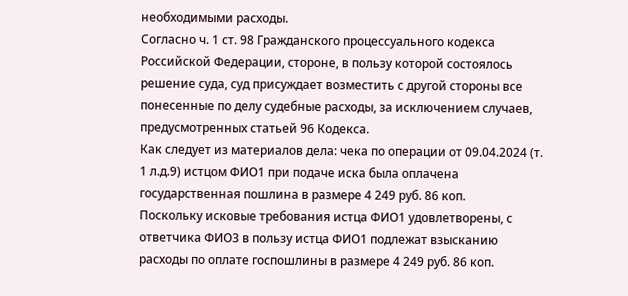необходимыми расходы.
Согласно ч. 1 ст. 98 Гражданского процессуального кодекса Российской Федерации, стороне, в пользу которой состоялось решение суда, суд присуждает возместить с другой стороны все понесенные по делу судебные расходы, за исключением случаев, предусмотренных статьей 96 Кодекса.
Как следует из материалов дела: чека по операции от 09.04.2024 (т. 1 л.д.9) истцом ФИО1 при подаче иска была оплачена государственная пошлина в размере 4 249 руб. 86 коп.
Поскольку исковые требования истца ФИО1 удовлетворены, с ответчика ФИО3 в пользу истца ФИО1 подлежат взысканию расходы по оплате госпошлины в размере 4 249 руб. 86 коп.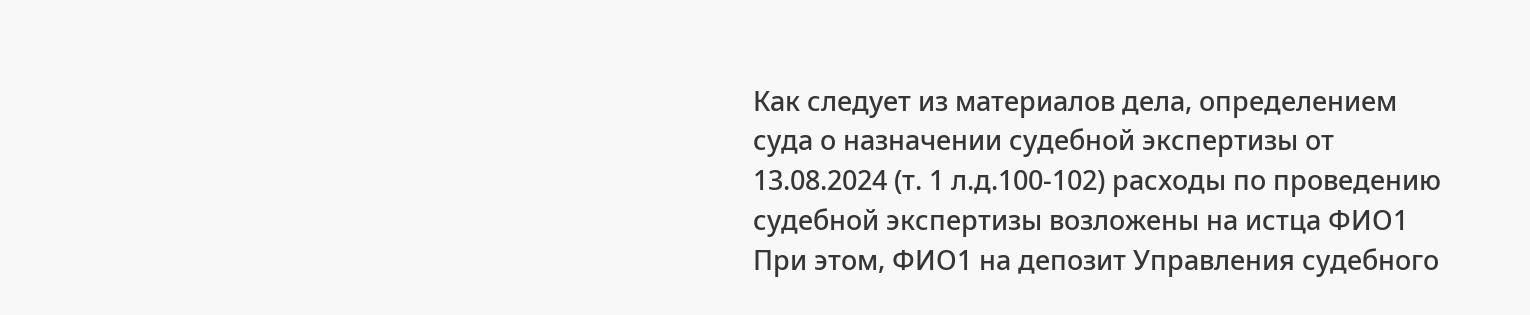Как следует из материалов дела, определением суда о назначении судебной экспертизы от 13.08.2024 (т. 1 л.д.100-102) расходы по проведению судебной экспертизы возложены на истца ФИО1 При этом, ФИО1 на депозит Управления судебного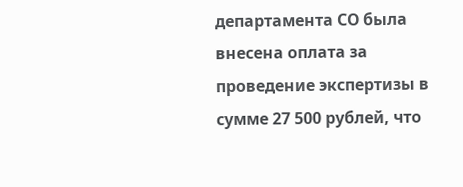департамента СО была внесена оплата за проведение экспертизы в сумме 27 500 рублей, что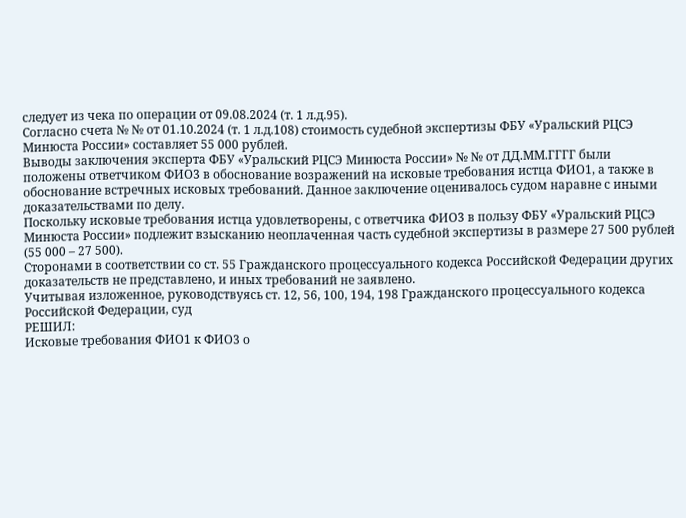следует из чека по операции от 09.08.2024 (т. 1 л.д.95).
Согласно счета № № от 01.10.2024 (т. 1 л.д.108) стоимость судебной экспертизы ФБУ «Уральский РЦСЭ Минюста России» составляет 55 000 рублей.
Выводы заключения эксперта ФБУ «Уральский РЦСЭ Минюста России» № № от ДД.ММ.ГГГГ были положены ответчиком ФИО3 в обоснование возражений на исковые требования истца ФИО1, а также в обоснование встречных исковых требований. Данное заключение оценивалось судом наравне с иными доказательствами по делу.
Поскольку исковые требования истца удовлетворены, с ответчика ФИО3 в пользу ФБУ «Уральский РЦСЭ Минюста России» подлежит взысканию неоплаченная часть судебной экспертизы в размере 27 500 рублей (55 000 – 27 500).
Сторонами в соответствии со ст. 55 Гражданского процессуального кодекса Российской Федерации других доказательств не представлено, и иных требований не заявлено.
Учитывая изложенное, руководствуясь ст. 12, 56, 100, 194, 198 Гражданского процессуального кодекса Российской Федерации, суд
РЕШИЛ:
Исковые требования ФИО1 к ФИО3 о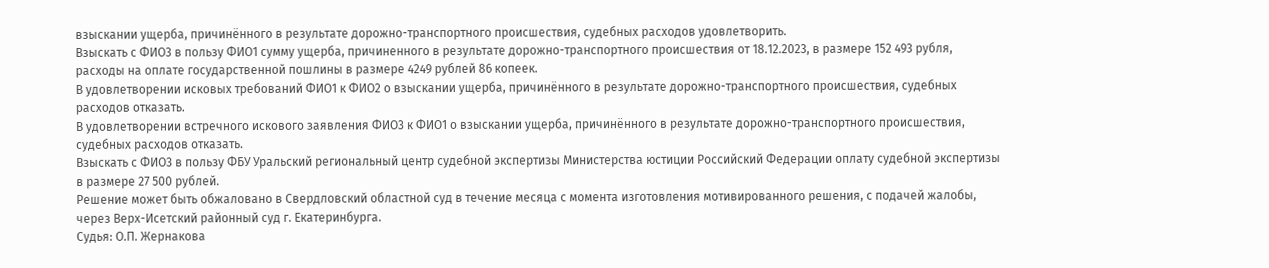взыскании ущерба, причинённого в результате дорожно-транспортного происшествия, судебных расходов удовлетворить.
Взыскать с ФИО3 в пользу ФИО1 сумму ущерба, причиненного в результате дорожно-транспортного происшествия от 18.12.2023, в размере 152 493 рубля, расходы на оплате государственной пошлины в размере 4249 рублей 86 копеек.
В удовлетворении исковых требований ФИО1 к ФИО2 о взыскании ущерба, причинённого в результате дорожно-транспортного происшествия, судебных расходов отказать.
В удовлетворении встречного искового заявления ФИО3 к ФИО1 о взыскании ущерба, причинённого в результате дорожно-транспортного происшествия, судебных расходов отказать.
Взыскать с ФИО3 в пользу ФБУ Уральский региональный центр судебной экспертизы Министерства юстиции Российский Федерации оплату судебной экспертизы в размере 27 500 рублей.
Решение может быть обжаловано в Свердловский областной суд в течение месяца с момента изготовления мотивированного решения, с подачей жалобы, через Верх-Исетский районный суд г. Екатеринбурга.
Судья: О.П. Жернакова